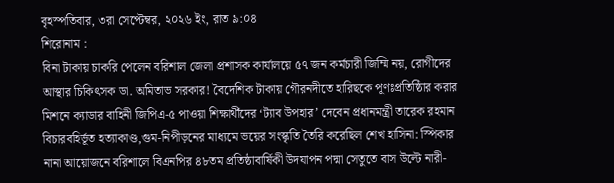বৃহস্পতিবার, ৩রা সেপ্টেম্বর, ২০২৬ ইং, রাত ৯:০৪
শিরোনাম :
বিনা টাকায় চাকরি পেলেন বরিশাল জেলা প্রশাসক কার্যালয়ে ৫৭ জন কর্মচারী জিম্মি নয়, রোগীদের আস্থার চিকিৎসক ডা. অমিতাভ সরকার! বৈদেশিক টাকায় গৌরনদীতে হারিছকে পূণঃপ্রতিষ্ঠিার করার মিশনে ক্যাডার বাহিনী জিপিএ-৫ পাওয়া শিক্ষার্থীদের ‘ট্যাব উপহার’ দেবেন প্রধানমন্ত্রী তারেক রহমান বিচারবহির্ভূত হত্যাকাণ্ড,গুম-নিপীড়নের মাধ্যমে ভয়ের সংস্কৃতি তৈরি করেছিল শেখ হাসিনা: স্পিকার নানা আয়োজনে বরিশালে বিএনপির ৪৮তম প্রতিষ্ঠাবার্ষিকী উদযাপন পদ্মা সেতুতে বাস উল্টে নারী-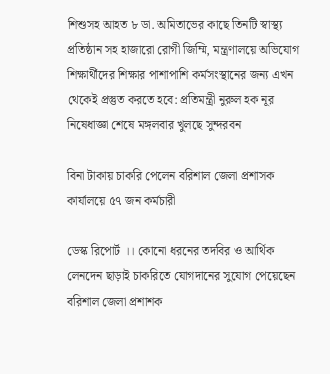শিশুসহ আহত ৮ ডা. অমিতাভের কাছে তিনটি স্বাস্থ্য প্রতিষ্ঠান সহ হাজারো রোগী জিম্মি, মন্ত্রণালয়ে অভিযোগ শিক্ষার্থীদের শিক্ষার পাশাপাশি কর্মসংস্থানের জন্য এখন থেকেই প্রস্তুত করতে হবে: প্রতিমন্ত্রী নুরুল হক নূর নিষেধাজ্ঞা শেষে মঙ্গলবার খুলছে সুন্দরবন

বিনা টাকায় চাকরি পেলেন বরিশাল জেলা প্রশাসক কার্যালয়ে ৫৭ জন কর্মচারী

ডেস্ক রিপোর্ট ।। কোনো ধরনের তদবির ও আর্থিক লেনদেন ছাড়াই চাকরিতে যোগদানের সুযোগ পেয়েছেন বরিশাল জেলা প্রশাশক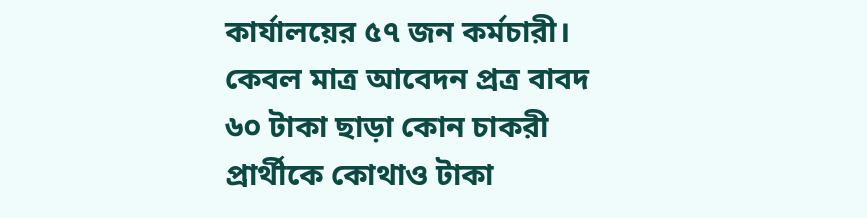কার্যালয়ের ৫৭ জন কর্মচারী। কেবল মাত্র আবেদন প্রত্র বাবদ ৬০ টাকা ছাড়া কোন চাকরী প্রার্থীকে কোথাও টাকা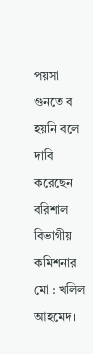পয়সা গুনতে ব হয়নি বলে দাবি করেছেন বরিশাল বিভাগীয় কমিশনার মো : খলিল আহমেদ।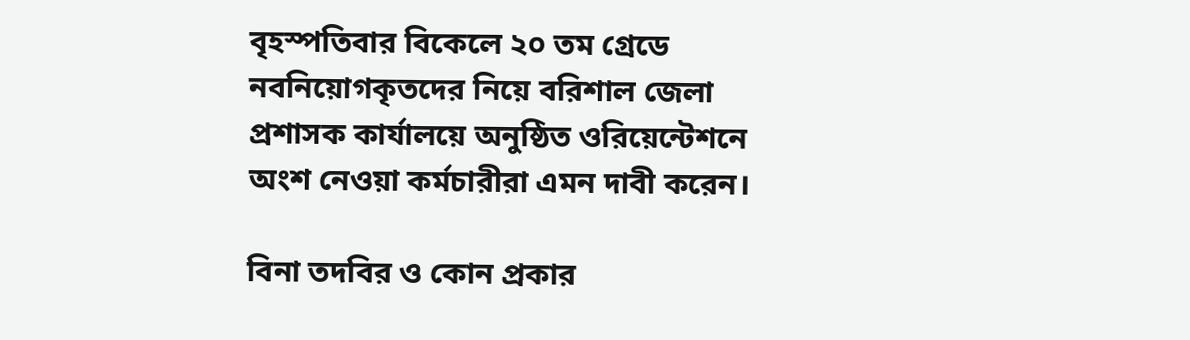বৃহস্পতিবার বিকেলে ২০ তম গ্রেডে নবনিয়োগকৃতদের নিয়ে বরিশাল জেলা প্রশাসক কার্যালয়ে অনুষ্ঠিত ওরিয়েন্টেশনে অংশ নেওয়া কর্মচারীরা এমন দাবী করেন।

বিনা তদবির ও কোন প্রকার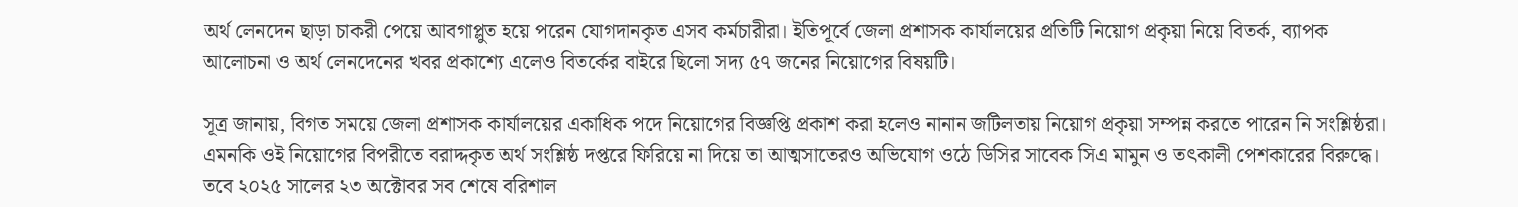অর্থ লেনদেন ছাড়া চাকরী পেয়ে আবগাপ্লুত হয়ে পরেন যোগদানকৃত এসব কর্মচারীরা। ইতিপূর্বে জেলা প্রশাসক কার্যালয়ের প্রতিটি নিয়োগ প্রকৃয়া নিয়ে বিতর্ক, ব্যাপক আলোচনা ও অর্থ লেনদেনের খবর প্রকাশ্যে এলেও বিতর্কের বাইরে ছিলো সদ্য ৫৭ জনের নিয়োগের বিষয়টি।

সূত্র জানায়, বিগত সময়ে জেলা প্রশাসক কার্যালয়ের একাধিক পদে নিয়োগের বিজ্ঞপ্তি প্রকাশ করা হলেও নানান জটিলতায় নিয়োগ প্রকৃয়া সম্পন্ন করতে পারেন নি সংশ্লিষ্ঠরা। এমনকি ওই নিয়োগের বিপরীতে বরাদ্দকৃত অর্থ সংশ্লিষ্ঠ দপ্তরে ফিরিয়ে না দিয়ে তা আত্মসাতেরও অভিযোগ ওঠে ডিসির সাবেক সিএ মামুন ও তৎকালী পেশকারের বিরুদ্ধে। তবে ২০২৫ সালের ২৩ অক্টোবর সব শেষে বরিশাল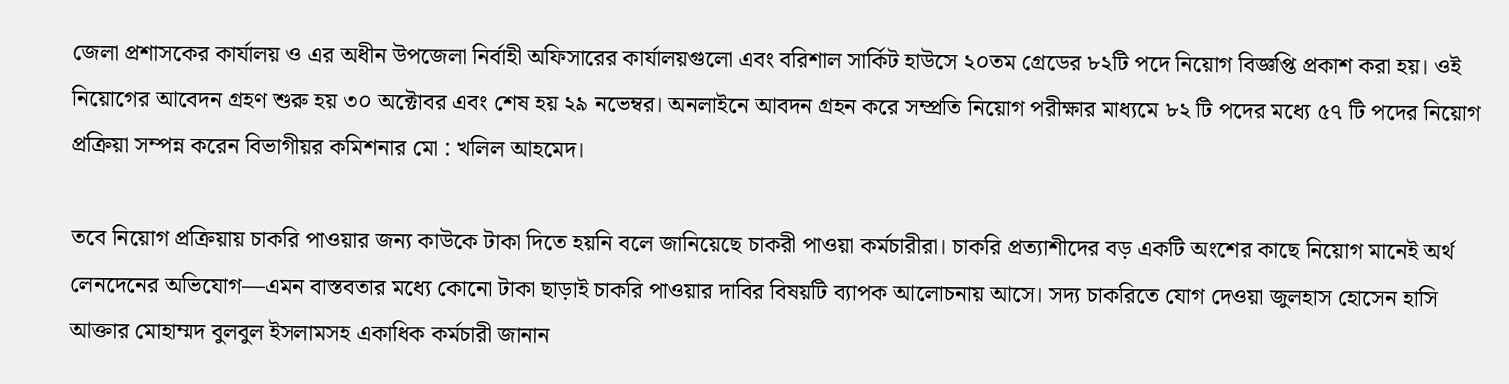জেলা প্রশাসকের কার্যালয় ও এর অধীন উপজেলা নির্বাহী অফিসারের কার্যালয়গুলো এবং বরিশাল সার্কিট হাউসে ২০তম গ্রেডের ৮২টি পদে নিয়োগ বিজ্ঞপ্তি প্রকাশ করা হয়। ওই নিয়োগের আবেদন গ্রহণ শুরু হয় ৩০ অক্টোবর এবং শেষ হয় ২৯ নভেম্বর। অনলাইনে আবদন গ্রহন করে সম্প্রতি নিয়োগ পরীক্ষার মাধ্যমে ৮২ টি পদের মধ্যে ৫৭ টি পদের নিয়োগ প্রক্রিয়া সম্পন্ন করেন বিভাগীয়র কমিশনার মো : খলিল আহমেদ।

তবে নিয়োগ প্রক্রিয়ায় চাকরি পাওয়ার জন্য কাউকে টাকা দিতে হয়নি বলে জানিয়েছে চাকরী পাওয়া কর্মচারীরা। চাকরি প্রত্যাশীদের বড় একটি অংশের কাছে নিয়োগ মানেই অর্থ লেনদেনের অভিযোগ—এমন বাস্তবতার মধ্যে কোনো টাকা ছাড়াই চাকরি পাওয়ার দাবির বিষয়টি ব্যাপক আলোচনায় আসে। সদ্য চাকরিতে যোগ দেওয়া জুলহাস হোসেন হাসি আক্তার মোহাম্মদ বুলবুল ইসলামসহ একাধিক কর্মচারী জানান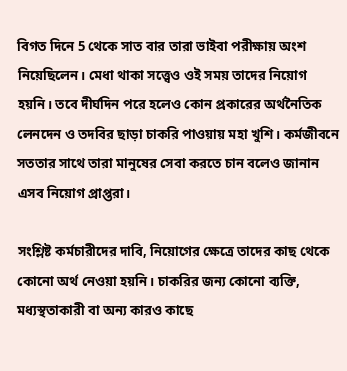বিগত দিনে 5 থেকে সাত বার তারা ভাইবা পরীক্ষায় অংশ নিয়েছিলেন। মেধা থাকা সত্ত্বেও ওই সময় তাদের নিয়োগ হয়নি। তবে দীর্ঘদিন পরে হলেও কোন প্রকারের অর্থনৈতিক লেনদেন ও তদবির ছাড়া চাকরি পাওয়ায় মহা খুশি। কর্মজীবনে সততার সাথে তারা মানুষের সেবা করতে চান বলেও জানান এসব নিয়োগ প্রাপ্তরা।

সংশ্লিষ্ট কর্মচারীদের দাবি, নিয়োগের ক্ষেত্রে তাদের কাছ থেকে কোনো অর্থ নেওয়া হয়নি। চাকরির জন্য কোনো ব্যক্তি, মধ্যস্থতাকারী বা অন্য কারও কাছে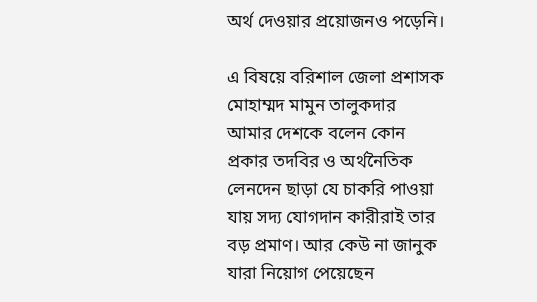অর্থ দেওয়ার প্রয়োজনও পড়েনি।

এ বিষয়ে বরিশাল জেলা প্রশাসক মোহাম্মদ মামুন তালুকদার আমার দেশকে বলেন কোন প্রকার তদবির ও অর্থনৈতিক লেনদেন ছাড়া যে চাকরি পাওয়া যায় সদ্য যোগদান কারীরাই তার বড় প্রমাণ। আর কেউ না জানুক যারা নিয়োগ পেয়েছেন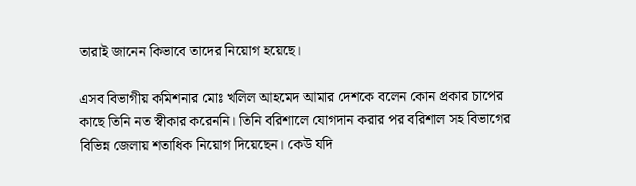তারাই জানেন কিভাবে তাদের নিয়োগ হয়েছে।

এসব বিভাগীয় কমিশনার মোঃ খলিল আহমেদ আমার দেশকে বলেন কোন প্রকার চাপের কাছে তিনি নত স্বীকার করেননি। তিনি বরিশালে যোগদান করার পর বরিশাল সহ বিভাগের বিভিন্ন জেলায় শতাধিক নিয়োগ দিয়েছেন। কেউ যদি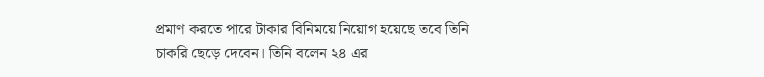প্রমাণ করতে পারে টাকার বিনিময়ে নিয়োগ হয়েছে তবে তিনি চাকরি ছেড়ে দেবেন। তিনি বলেন ২৪ এর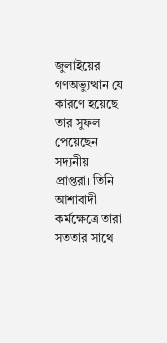জুলাইয়ের গণঅভ্যুত্থান যে কারণে হয়েছে তার সুফল পেয়েছেন সদ্যনীয় প্রাপ্তরা। তিনি আশাবাদী কর্মক্ষেত্রে তারা সততার সাথে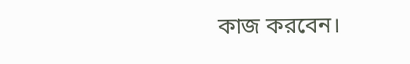কাজ করবেন।